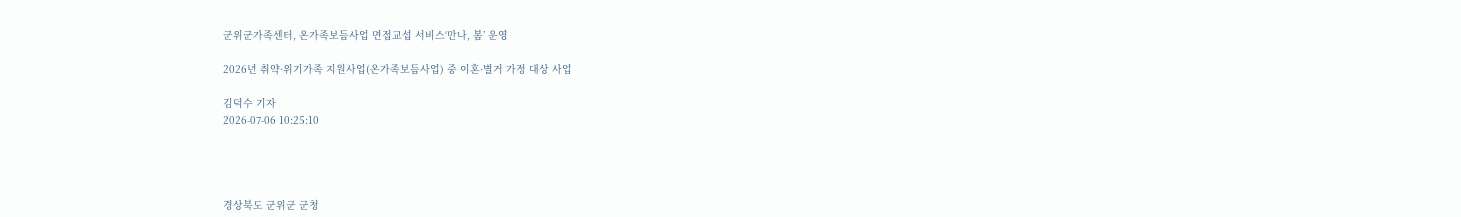군위군가족센터, 온가족보듬사업 면접교섭 서비스‘만나, 봄’ 운영

2026년 취약·위기가족 지원사업(온가족보듬사업) 중 이혼·별거 가정 대상 사업

김덕수 기자
2026-07-06 10:25:10




경상북도 군위군 군청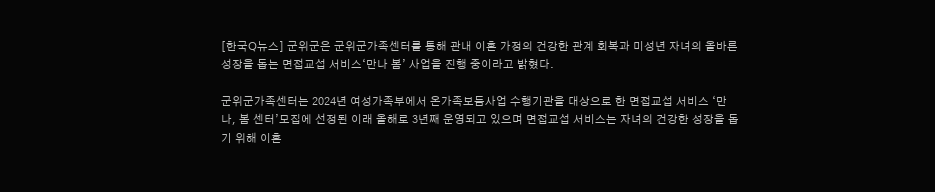[한국Q뉴스] 군위군은 군위군가족센터를 통해 관내 이혼 가정의 건강한 관계 회복과 미성년 자녀의 올바른 성장을 돕는 면접교섭 서비스‘만나 봄’ 사업을 진행 중이라고 밝혔다.

군위군가족센터는 2024년 여성가족부에서 온가족보듬사업 수행기관을 대상으로 한 면접교섭 서비스 ‘만나, 봄 센터’모집에 선정된 이래 올해로 3년째 운영되고 있으며 면접교섭 서비스는 자녀의 건강한 성장을 돕기 위해 이혼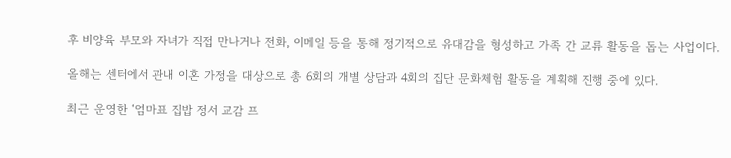후 비양육 부모와 자녀가 직접 만나거나 전화, 이메일 등을 통해 정기적으로 유대감을 형성하고 가족 간 교류 활동을 돕는 사업이다.

올해는 센터에서 관내 이혼 가정을 대상으로 총 6회의 개별 상담과 4회의 집단 문화체험 활동을 계획해 진행 중에 있다.

최근 운영한 ‘엄마표 집밥 정서 교감 프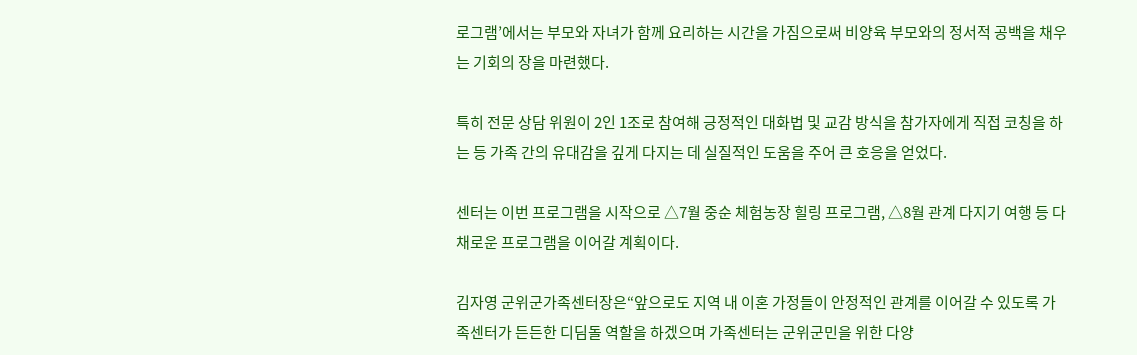로그램’에서는 부모와 자녀가 함께 요리하는 시간을 가짐으로써 비양육 부모와의 정서적 공백을 채우는 기회의 장을 마련했다.

특히 전문 상담 위원이 2인 1조로 참여해 긍정적인 대화법 및 교감 방식을 참가자에게 직접 코칭을 하는 등 가족 간의 유대감을 깊게 다지는 데 실질적인 도움을 주어 큰 호응을 얻었다.

센터는 이번 프로그램을 시작으로 △7월 중순 체험농장 힐링 프로그램, △8월 관계 다지기 여행 등 다채로운 프로그램을 이어갈 계획이다.

김자영 군위군가족센터장은“앞으로도 지역 내 이혼 가정들이 안정적인 관계를 이어갈 수 있도록 가족센터가 든든한 디딤돌 역할을 하겠으며 가족센터는 군위군민을 위한 다양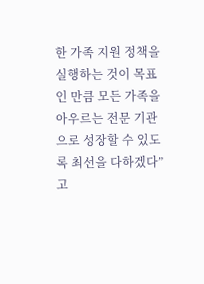한 가족 지원 정책을 실행하는 것이 목표인 만큼 모든 가족을 아우르는 전문 기관으로 성장할 수 있도록 최선을 다하겠다”고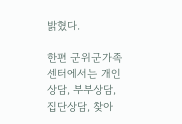밝혔다.

한편 군위군가족센터에서는 개인상담, 부부상담, 집단상담, 찾아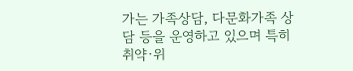가는 가족상담, 다문화가족 상담 등을 운영하고 있으며 특히 취약·위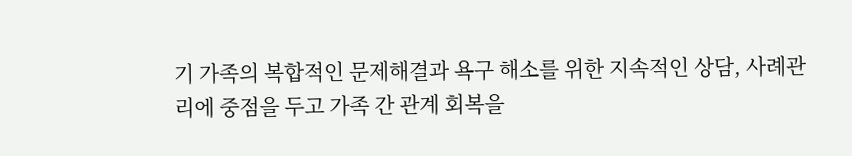기 가족의 복합적인 문제해결과 욕구 해소를 위한 지속적인 상담, 사례관리에 중점을 두고 가족 간 관계 회복을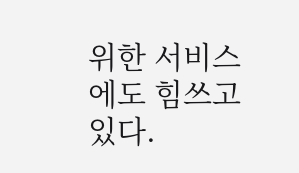위한 서비스에도 힘쓰고 있다.